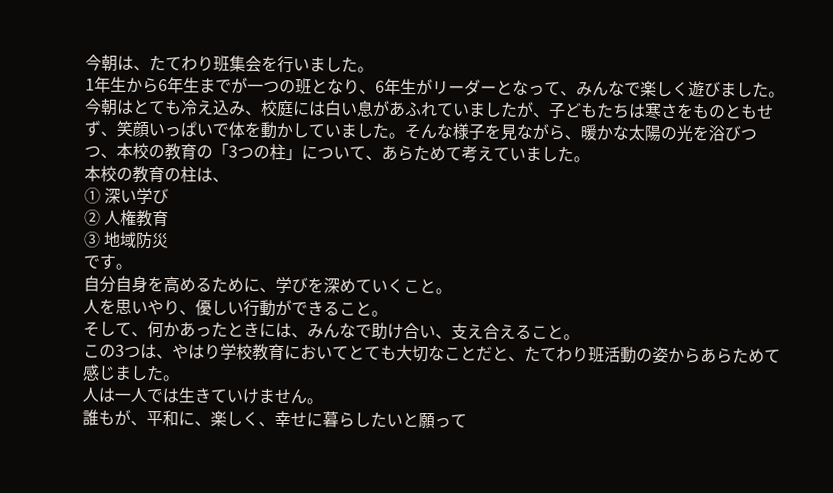今朝は、たてわり班集会を行いました。
1年生から6年生までが一つの班となり、6年生がリーダーとなって、みんなで楽しく遊びました。
今朝はとても冷え込み、校庭には白い息があふれていましたが、子どもたちは寒さをものともせず、笑顔いっぱいで体を動かしていました。そんな様子を見ながら、暖かな太陽の光を浴びつつ、本校の教育の「3つの柱」について、あらためて考えていました。
本校の教育の柱は、
① 深い学び
② 人権教育
③ 地域防災
です。
自分自身を高めるために、学びを深めていくこと。
人を思いやり、優しい行動ができること。
そして、何かあったときには、みんなで助け合い、支え合えること。
この3つは、やはり学校教育においてとても大切なことだと、たてわり班活動の姿からあらためて感じました。
人は一人では生きていけません。
誰もが、平和に、楽しく、幸せに暮らしたいと願って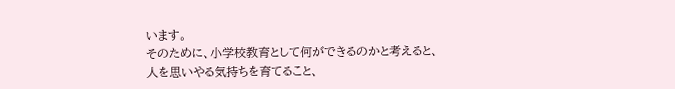います。
そのために、小学校教育として何ができるのかと考えると、
人を思いやる気持ちを育てること、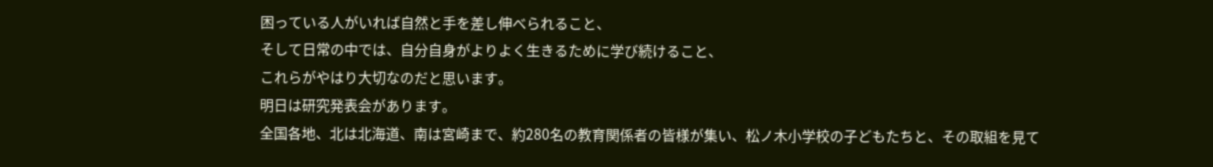困っている人がいれば自然と手を差し伸べられること、
そして日常の中では、自分自身がよりよく生きるために学び続けること、
これらがやはり大切なのだと思います。
明日は研究発表会があります。
全国各地、北は北海道、南は宮崎まで、約280名の教育関係者の皆様が集い、松ノ木小学校の子どもたちと、その取組を見て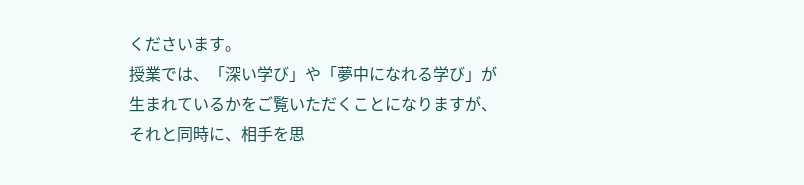くださいます。
授業では、「深い学び」や「夢中になれる学び」が生まれているかをご覧いただくことになりますが、それと同時に、相手を思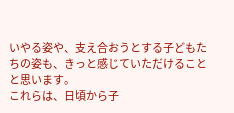いやる姿や、支え合おうとする子どもたちの姿も、きっと感じていただけることと思います。
これらは、日頃から子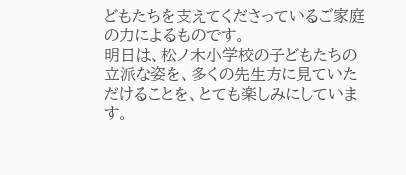どもたちを支えてくださっているご家庭の力によるものです。
明日は、松ノ木小学校の子どもたちの立派な姿を、多くの先生方に見ていただけることを、とても楽しみにしています。